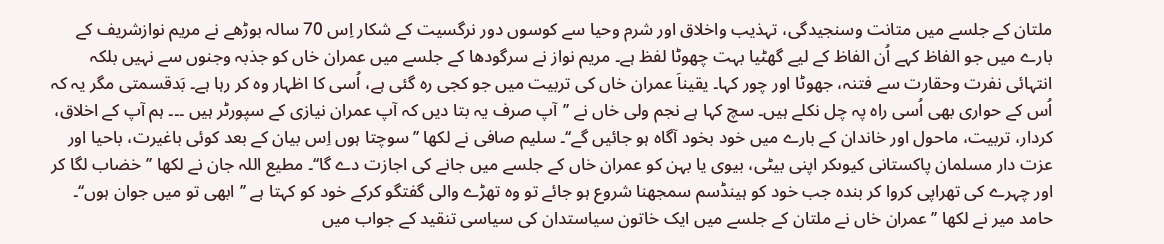ملتان کے جلسے میں متانت وسنجیدگی، تہذیب واخلاق اور شرم وحیا سے کوسوں دور نرگسیت کے شکار اِس 70 سالہ بوڑھے نے مریم نوازشریف کے بارے میں جو الفاظ کہے اُن الفاظ کے لیے گھٹیا بہت چھوٹا لفظ ہے۔ مریم نواز نے سرگودھا کے جلسے میں عمران خاں کو جذبہ وجنوں سے نہیں بلکہ انتہائی نفرت وحقارت سے فتنہ، جھوٹا اور چور کہا۔ یقیناَ عمران خاں کی تربیت میں جو کجی رہ گئی ہے، اُسی کا اظہار وہ کر رہا ہے۔ بَدقسمتی مگر یہ کہ اُس کے حواری بھی اُسی راہ پہ چل نکلے ہیں۔ سچ کہا ہے نجم ولی خاں نے ’’آپ صرف یہ بتا دیں کہ آپ عمران نیازی کے سپورٹر ہیں ۔۔۔ ہم آپ کے اخلاق، کردار، تربیت، ماحول اور خاندان کے بارے میں خود بخود آگاہ ہو جائیں گے‘‘۔ سلیم صافی نے لکھا ’’سوچتا ہوں اِس بیان کے بعد کوئی باغیرت، باحیا اور عزت دار مسلمان پاکستانی کیوںکر اپنی بیٹی، بیوی یا بہن کو عمران خاں کے جلسے میں جانے کی اجازت دے گا‘‘۔ مطیع اللہ جان نے لکھا ’’خضاب لگا کر اور چہرے کی تھراپی کروا کر بندہ جب خود کو ہینڈسم سمجھنا شروع ہو جائے تو وہ تھڑے والی گفتگو کرکے خود کو کہتا ہے ’’ابھی تو میں جوان ہوں‘‘۔ حامد میر نے لکھا ’’عمران خاں نے ملتان کے جلسے میں ایک خاتون سیاستدان کی سیاسی تنقید کے جواب میں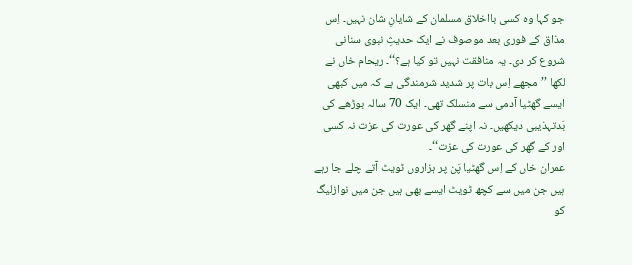جو کہا وہ کسی بااخلاق مسلمان کے شایانِ شان نہیں۔ اِس مذاق کے فوری بعد موصوف نے ایک حدیثِ نبوی سنانی شروع کر دی۔ یہ منافقت نہیں تو کیا ہے؟‘‘۔ ریحام خاں نے لکھا ’’مجھے اِس بات پر شدید شرمندگی ہے کہ میں کبھی ایسے گھٹیا آدمی سے منسلک تھی۔ ایک 70 سالہ بوڑھے کی بَدتہذیبی دیکھیں۔ نہ اپنے گھر کی عورت کی عزت نہ کسی اور کے گھر کی عورت کی عزت‘‘۔
عمران خاں کے اِس گھٹیا پَن پر ہزاروں ٹویٹ آتے چلے جا رہے ہیں جن میں سے کچھ ٹویٹ ایسے بھی ہیں جن میں نوازلیگ کو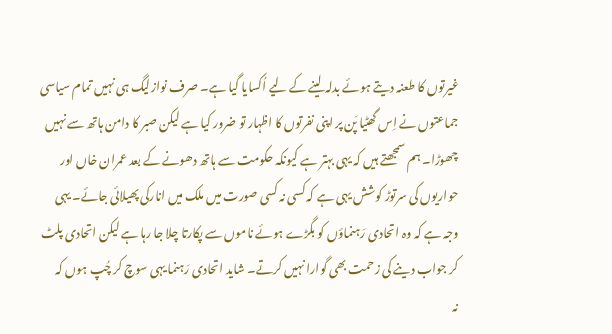غیرتوں کا طعنہ دیتے ہوئے بدلہ لینے کے لیے اُکسایا گیا ہے۔ صرف نوازلیگ ہی نہیں تمام سیاسی جماعتوں نے اِس گھٹیا پَن پر اپنی نفرتوں کا اظہار تو ضرور کیا ہے لیکن صبر کا دامن ہاتھ سے نہیں چھوڑا۔ ہم سمجھتے ہیں کہ یہی بہتر ہے کیونکہ حکومت سے ہاتھ دھونے کے بعد عمران خاں اور حواریوں کی سرتوڑ کوشش یہی ہے کہ کسی نہ کسی صورت میں ملک میں انارکی پھیلائی جائے۔ یہی وجہ ہے کہ وہ اتحادی رَہنماؤں کو بگڑے ہوئے ناموں سے پکارتا چلا جا رہا ہے لیکن اتحادی پلٹ کر جواب دینے کی زحمت بھی گوارا نہیں کرتے۔ شاید اتحادی رَہنما یہی سوچ کر چُپ ہوں کہ
نہ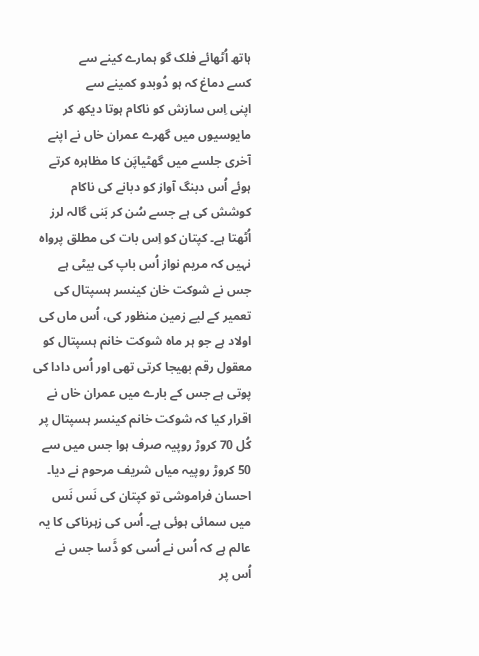ہاتھ اُٹھائے فلک گو ہمارے کینے سے
کسے دماغ کہ ہو دُوبدو کمینے سے
اپنی اِس سازش کو ناکام ہوتا دیکھ کر مایوسیوں میں گھرے عمران خاں نے اپنے آخری جلسے میں گھٹیاپَن کا مظاہرہ کرتے ہوئے اُس دبنگ آواز کو دبانے کی ناکام کوشش کی ہے جسے سُن کر بَنی گالہ لرز اُٹھتا ہے۔ کپتان کو اِس بات کی مطلق پرواہ نہیں کہ مریم نواز اُس باپ کی بیٹی ہے جس نے شوکت خان کینسر ہسپتال کی تعمیر کے لیے زمین منظور کی، اُس ماں کی اولاد ہے جو ہر ماہ شوکت خانم ہسپتال کو معقول رقم بھیجا کرتی تھی اور اُس دادا کی پوتی ہے جس کے بارے میں عمران خاں نے اقرار کیا کہ شوکت خانم کینسر ہسپتال پر کُل 70 کروڑ روپیہ صرف ہوا جس میں سے 50 کروڑ روپیہ میاں شریف مرحوم نے دیا۔ احسان فراموشی تو کپتان کی نَس نَس میں سمائی ہوئی ہے۔ اُس کی زہرناکی کا یہ عالم ہے کہ اُس نے اُسی کو ڈَسا جس نے اُس پر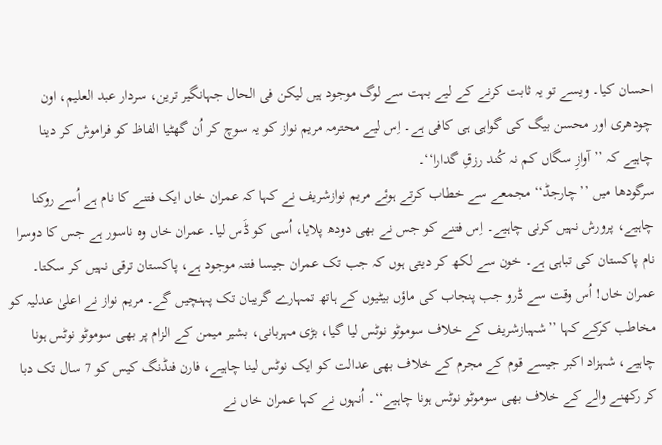احسان کیا۔ ویسے تو یہ ثابت کرنے کے لیے بہت سے لوگ موجود ہیں لیکن فی الحال جہانگیر ترین، سردار عبد العلیم، اون چودھری اور محسن بیگ کی گواہی ہی کافی ہے۔ اِس لیے محترمہ مریم نواز کو یہ سوچ کر اُن گھٹیا الفاظ کو فراموش کر دینا چاہیے کہ ’’آوازِ سگاں کم نہ کُند رزقِ گدارا‘‘۔
سرگودھا میں ’’چارجڈ‘‘ مجمعے سے خطاب کرتے ہوئے مریم نوازشریف نے کہا کہ عمران خاں ایک فتنے کا نام ہے اُسے روکنا چاہیے، پرورش نہیں کرنی چاہیے۔ اِس فتنے کو جس نے بھی دودھ پلایا، اُسی کو ڈَس لیا۔ عمران خاں وہ ناسور ہے جس کا دوسرا نام پاکستان کی تباہی ہے۔ خون سے لکھ کر دیتی ہوں کہ جب تک عمران جیسا فتنہ موجود ہے، پاکستان ترقی نہیں کر سکتا۔ عمران خاں! اُس وقت سے ڈرو جب پنجاب کی ماؤں بیٹیوں کے ہاتھ تمہارے گریبان تک پہنچیں گے۔ مریم نواز نے اعلیٰ عدلیہ کو مخاطب کرکے کہا ’’شہبازشریف کے خلاف سوموٹو نوٹس لیا گیا، بڑی مہربانی، بشیر میمن کے الزام پر بھی سوموٹو نوٹس ہونا چاہیے، شہزاد اکبر جیسے قوم کے مجرم کے خلاف بھی عدالت کو ایک نوٹس لینا چاہیے، فارن فنڈنگ کیس کو 7 سال تک دبا کر رکھنے والے کے خلاف بھی سوموٹو نوٹس ہونا چاہیے‘‘۔ اُنہوں نے کہا عمران خاں نے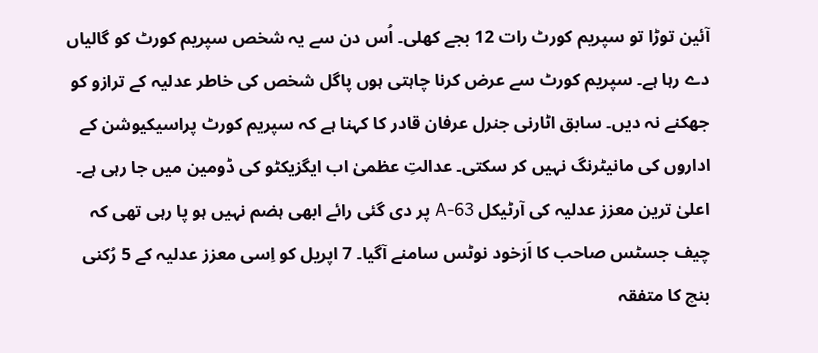آئین توڑا تو سپریم کورٹ رات 12 بجے کھلی۔ اُس دن سے یہ شخص سپریم کورٹ کو گالیاں دے رہا ہے۔ سپریم کورٹ سے عرض کرنا چاہتی ہوں پاگل شخص کی خاطر عدلیہ کے ترازو کو جھکنے نہ دیں۔ سابق اٹارنی جنرل عرفان قادر کا کہنا ہے کہ سپریم کورٹ پراسیکیوشن کے اداروں کی مانیٹرنگ نہیں کر سکتی۔ عدالتِ عظمیٰ اب ایگزیکٹو کی ڈومین میں جا رہی ہے۔
اعلیٰ ترین معزز عدلیہ کی آرٹیکل 63-A پر دی گئی رائے ابھی ہضم نہیں ہو پا رہی تھی کہ چیف جسٹس صاحب کا اَزخود نوٹس سامنے آگیا۔ 7 اپریل کو اِسی معزز عدلیہ کے 5 رُکنی بنچ کا متفقہ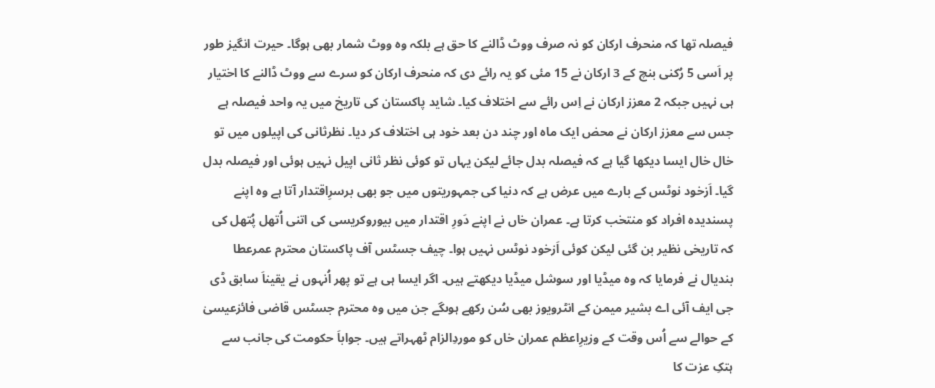فیصلہ تھا کہ منحرف ارکان کو نہ صرف ووٹ ڈالنے کا حق ہے بلکہ وہ ووٹ شمار بھی ہوگا۔ حیرت انگیز طور پر اَسی 5 رُکنی بنچ کے 3 ارکان نے 15 مئی کو یہ رائے دی کہ منحرف ارکان کو سرے سے ووٹ ڈالنے کا اختیار ہی نہیں جبکہ 2 معزز ارکان نے اِس رائے سے اختلاف کیا۔ شاید پاکستان کی تاریخ میں یہ واحد فیصلہ ہے جس سے معزز ارکان نے محض ایک ماہ اور چند دن بعد خود ہی اختلاف کر دیا۔ نظرثانی کی اپیلوں میں تو خال خال ایسا دیکھا گیا ہے کہ فیصلہ بدل جائے لیکن یہاں تو کوئی نظر ثانی اپیل نہیں ہوئی اور فیصلہ بدل گیا۔ اَزخود نوٹس کے بارے میں عرض ہے کہ دنیا کی جمہوریتوں میں جو بھی برسرِاقتدار آتا ہے وہ اپنے پسندیدہ افراد کو منتخب کرتا ہے۔ عمران خاں نے اپنے دَورِ اقتدار میں بیوروکریسی کی اتنی اُتھل پُتھل کی کہ تاریخی نظیر بن گئی لیکن کوئی اَزخود نوٹس نہیں ہوا۔ چیف جسٹس آف پاکستان محترم عمرعطا بندیال نے فرمایا کہ وہ میڈیا اور سوشل میڈیا دیکھتے ہیں۔ اگر ایسا ہی ہے تو پھر اُنہوں نے یقیناَ سابق ڈی جی ایف آئی اے بشیر میمن کے انٹرویوز بھی سُن رکھے ہوںگے جن میں وہ محترم جسٹس قاضی فائزعیسیٰ کے حوالے سے اُس وقت کے وزیرِاعظم عمران خاں کو موردِالزام ٹھہراتے ہیں۔ جواباَ حکومت کی جانب سے ہتکِ عزت کا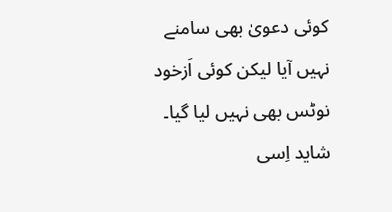کوئی دعویٰ بھی سامنے نہیں آیا لیکن کوئی اَزخود نوٹس بھی نہیں لیا گیا۔ شاید اِسی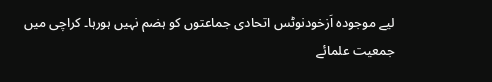لیے موجودہ اَزخودنوٹس اتحادی جماعتوں کو ہضم نہیں ہورہا۔ کراچی میں جمعیت علمائے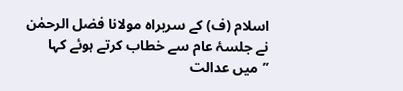اسلام (ف) کے سربراہ مولانا فضل الرحمٰن نے جلسۂ عام سے خطاب کرتے ہوئے کہا ’’میں عدالت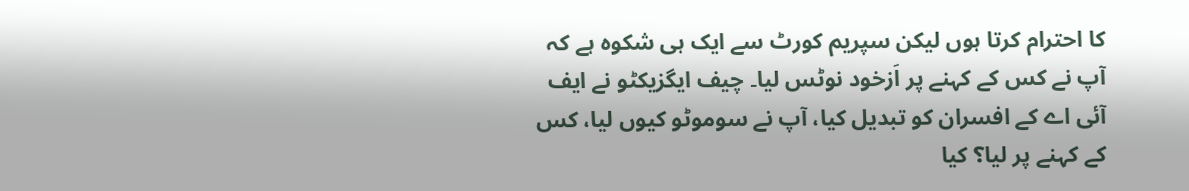کا احترام کرتا ہوں لیکن سپریم کورٹ سے ایک ہی شکوہ ہے کہ آپ نے کس کے کہنے پر اَزخود نوٹس لیا۔ چیف ایگزیکٹو نے ایف آئی اے کے افسران کو تبدیل کیا، آپ نے سوموٹو کیوں لیا، کس کے کہنے پر لیا؟ کیا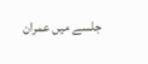جلسے میں عمران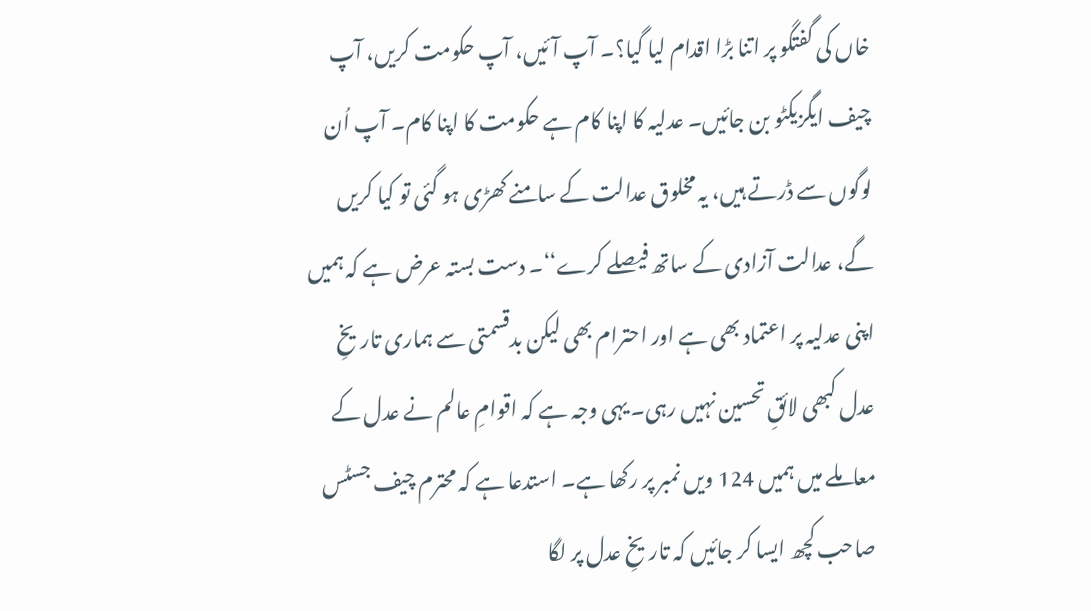خاں کی گفتگو پر اتنا بڑا اقدام لیا گیا؟۔ آپ آئیں، آپ حکومت کریں، آپ چیف ایگزیکٹو بن جائیں۔ عدلیہ کا اپنا کام ہے حکومت کا اپنا کام۔ آپ اُن لوگوں سے ڈرتے ہیں، یہ مخلوق عدالت کے سامنے کھڑی ہو گئی تو کیا کریں گے، عدالت آزادی کے ساتھ فیصلے کرے‘‘۔ دست بستہ عرض ہے کہ ہمیں اپنی عدلیہ پر اعتماد بھی ہے اور احترام بھی لیکن بدقسمتی سے ہماری تاریخِ عدل کبھی لائقِ تحسین نہیں رہی۔ یہی وجہ ہے کہ اقوامِ عالم نے عدل کے معاملے میں ہمیں 124 ویں نمبر پر رکھا ہے۔ استدعا ہے کہ محترم چیف جسٹس صاحب کچھ ایسا کر جائیں کہ تاریخِ عدل پر لگا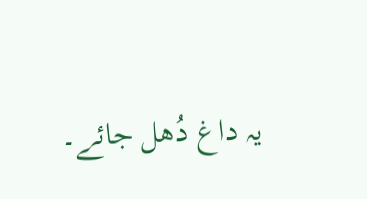یہ داغ دُھل جائے۔